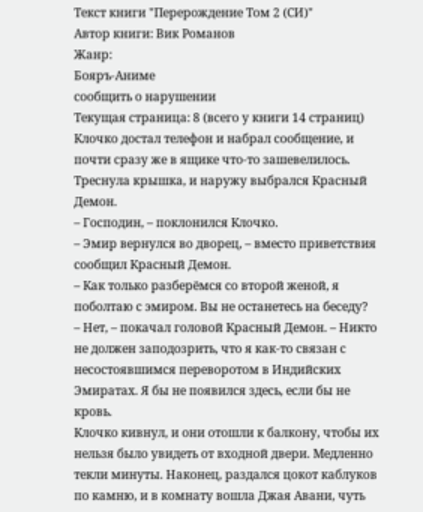Текст книги "Перерождение Том 2 (СИ)"
Автор книги: Вик Романов
Жанр:
Бояръ-Аниме
сообщить о нарушении
Текущая страница: 8 (всего у книги 14 страниц)
Клочко достал телефон и набрал сообщение, и почти сразу же в ящике что-то зашевелилось. Треснула крышка, и наружу выбрался Красный Демон.
– Господин, – поклонился Клочко.
– Эмир вернулся во дворец, – вместо приветствия сообщил Красный Демон.
– Как только разберёмся со второй женой, я поболтаю с эмиром. Вы не останетесь на беседу?
– Нет, – покачал головой Красный Демон. – Никто не должен заподозрить, что я как-то связан с несостоявшимся переворотом в Индийских Эмиратах. Я бы не появился здесь, если бы не кровь.
Клочко кивнул, и они отошли к балкону, чтобы их нельзя было увидеть от входной двери. Медленно текли минуты. Наконец, раздался цокот каблуков по камню, и в комнату вошла Джая Авани, чуть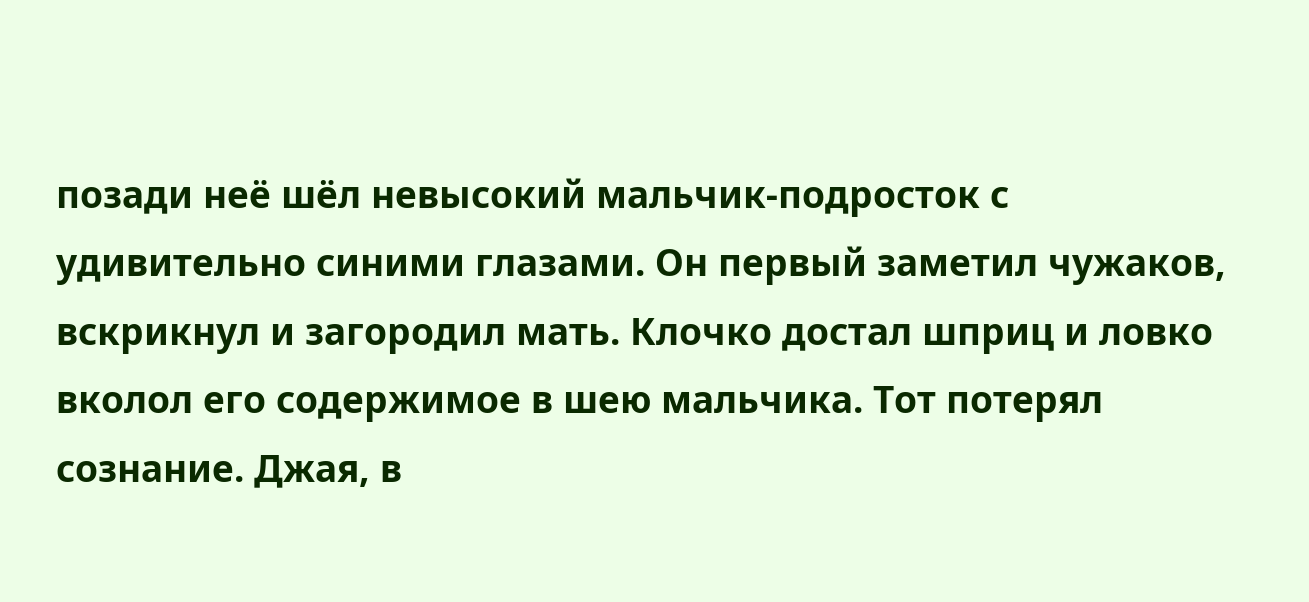позади неё шёл невысокий мальчик-подросток с удивительно синими глазами. Он первый заметил чужаков, вскрикнул и загородил мать. Клочко достал шприц и ловко вколол его содержимое в шею мальчика. Тот потерял сознание. Джая, в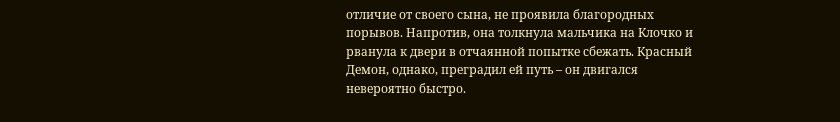отличие от своего сына, не проявила благородных порывов. Напротив, она толкнула мальчика на Клочко и рванула к двери в отчаянной попытке сбежать. Красный Демон, однако, преградил ей путь – он двигался невероятно быстро.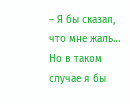– Я бы сказал, что мне жаль… Но в таком случае я бы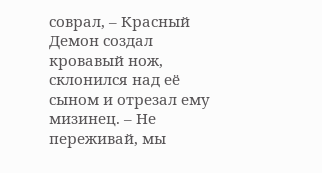соврал, – Красный Демон создал кровавый нож, склонился над её сыном и отрезал ему мизинец. – Не переживай, мы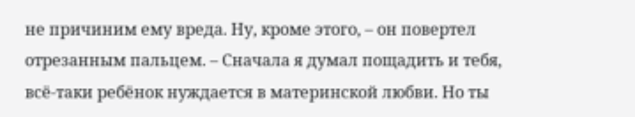не причиним ему вреда. Ну, кроме этого, – он повертел отрезанным пальцем. – Сначала я думал пощадить и тебя, всё-таки ребёнок нуждается в материнской любви. Но ты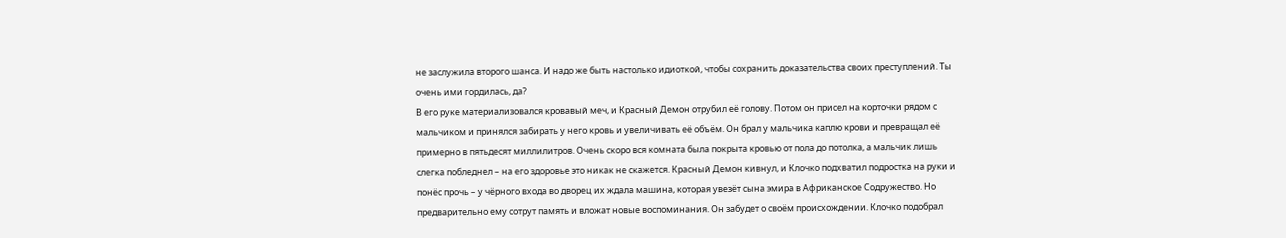не заслужила второго шанса. И надо же быть настолько идиоткой, чтобы сохранить доказательства своих преступлений. Ты очень ими гордилась, да?
В его руке материализовался кровавый меч, и Красный Демон отрубил её голову. Потом он присел на корточки рядом с мальчиком и принялся забирать у него кровь и увеличивать её объём. Он брал у мальчика каплю крови и превращал её примерно в пятьдесят миллилитров. Очень скоро вся комната была покрыта кровью от пола до потолка, а мальчик лишь слегка побледнел – на его здоровье это никак не скажется. Красный Демон кивнул, и Клочко подхватил подростка на руки и понёс прочь – у чёрного входа во дворец их ждала машина, которая увезёт сына эмира в Африканское Содружество. Но предварительно ему сотрут память и вложат новые воспоминания. Он забудет о своём происхождении. Клочко подобрал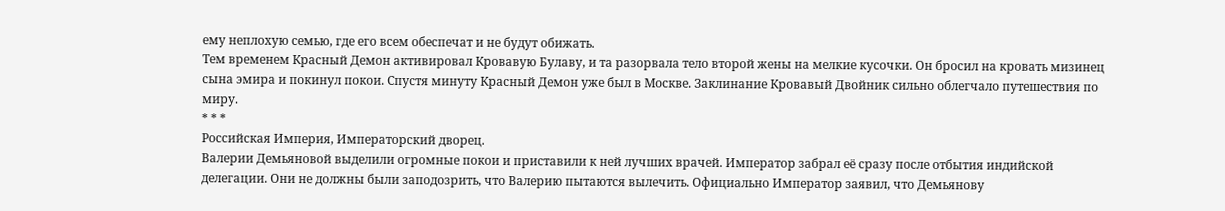ему неплохую семью, где его всем обеспечат и не будут обижать.
Тем временем Красный Демон активировал Кровавую Булаву, и та разорвала тело второй жены на мелкие кусочки. Он бросил на кровать мизинец сына эмира и покинул покои. Спустя минуту Красный Демон уже был в Москве. Заклинание Кровавый Двойник сильно облегчало путешествия по миру.
* * *
Российская Империя, Императорский дворец.
Валерии Демьяновой выделили огромные покои и приставили к ней лучших врачей. Император забрал её сразу после отбытия индийской делегации. Они не должны были заподозрить, что Валерию пытаются вылечить. Официально Император заявил, что Демьянову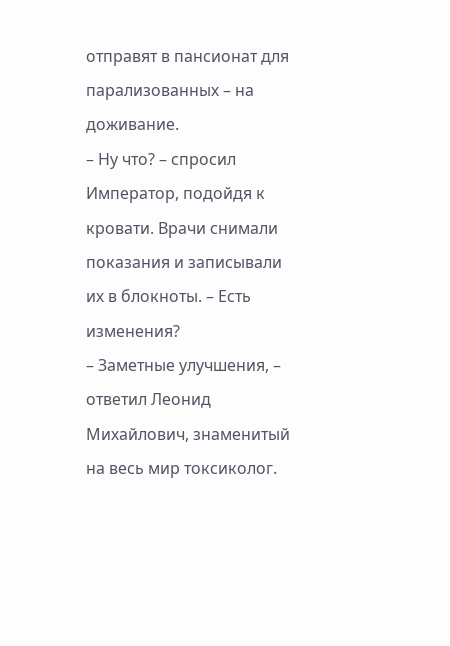отправят в пансионат для парализованных – на доживание.
– Ну что? – спросил Император, подойдя к кровати. Врачи снимали показания и записывали их в блокноты. – Есть изменения?
– Заметные улучшения, – ответил Леонид Михайлович, знаменитый на весь мир токсиколог.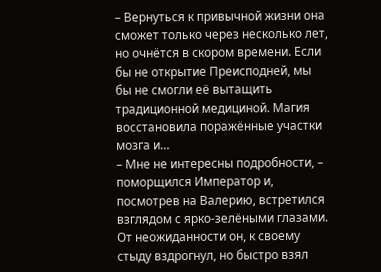– Вернуться к привычной жизни она сможет только через несколько лет, но очнётся в скором времени. Если бы не открытие Преисподней, мы бы не смогли её вытащить традиционной медициной. Магия восстановила поражённые участки мозга и…
– Мне не интересны подробности, – поморщился Император и, посмотрев на Валерию, встретился взглядом с ярко-зелёными глазами. От неожиданности он, к своему стыду вздрогнул, но быстро взял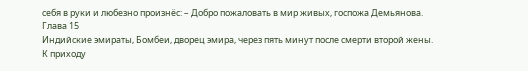себя в руки и любезно произнёс: – Добро пожаловать в мир живых, госпожа Демьянова.
Глава 15
Индийские эмираты, Бомбеи, дворец эмира, через пять минут после смерти второй жены.
К приходу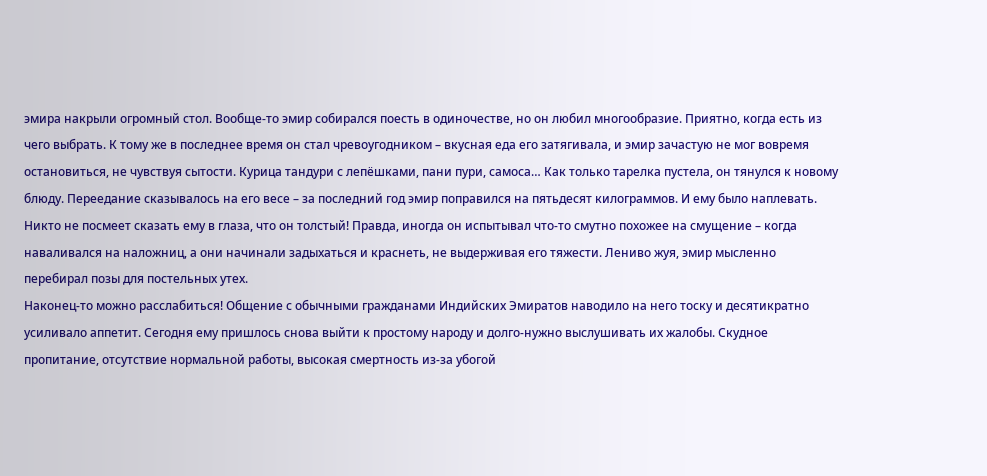эмира накрыли огромный стол. Вообще-то эмир собирался поесть в одиночестве, но он любил многообразие. Приятно, когда есть из чего выбрать. К тому же в последнее время он стал чревоугодником – вкусная еда его затягивала, и эмир зачастую не мог вовремя остановиться, не чувствуя сытости. Курица тандури с лепёшками, пани пури, самоса… Как только тарелка пустела, он тянулся к новому блюду. Переедание сказывалось на его весе – за последний год эмир поправился на пятьдесят килограммов. И ему было наплевать. Никто не посмеет сказать ему в глаза, что он толстый! Правда, иногда он испытывал что-то смутно похожее на смущение – когда наваливался на наложниц, а они начинали задыхаться и краснеть, не выдерживая его тяжести. Лениво жуя, эмир мысленно перебирал позы для постельных утех.
Наконец-то можно расслабиться! Общение с обычными гражданами Индийских Эмиратов наводило на него тоску и десятикратно усиливало аппетит. Сегодня ему пришлось снова выйти к простому народу и долго-нужно выслушивать их жалобы. Скудное пропитание, отсутствие нормальной работы, высокая смертность из-за убогой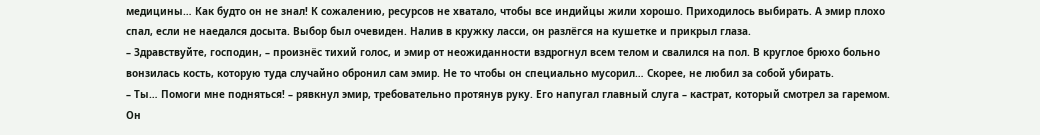медицины… Как будто он не знал! К сожалению, ресурсов не хватало, чтобы все индийцы жили хорошо. Приходилось выбирать. А эмир плохо спал, если не наедался досыта. Выбор был очевиден. Налив в кружку ласси, он разлёгся на кушетке и прикрыл глаза.
– Здравствуйте, господин, – произнёс тихий голос, и эмир от неожиданности вздрогнул всем телом и свалился на пол. В круглое брюхо больно вонзилась кость, которую туда случайно обронил сам эмир. Не то чтобы он специально мусорил… Скорее, не любил за собой убирать.
– Ты… Помоги мне подняться! – рявкнул эмир, требовательно протянув руку. Его напугал главный слуга – кастрат, который смотрел за гаремом. Он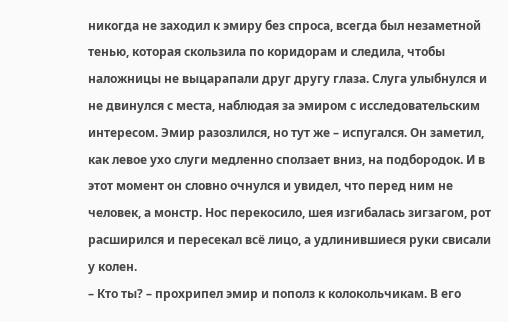никогда не заходил к эмиру без спроса, всегда был незаметной тенью, которая скользила по коридорам и следила, чтобы наложницы не выцарапали друг другу глаза. Слуга улыбнулся и не двинулся с места, наблюдая за эмиром с исследовательским интересом. Эмир разозлился, но тут же – испугался. Он заметил, как левое ухо слуги медленно сползает вниз, на подбородок. И в этот момент он словно очнулся и увидел, что перед ним не человек, а монстр. Нос перекосило, шея изгибалась зигзагом, рот расширился и пересекал всё лицо, а удлинившиеся руки свисали у колен.
– Кто ты? – прохрипел эмир и пополз к колокольчикам. В его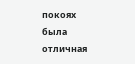покоях была отличная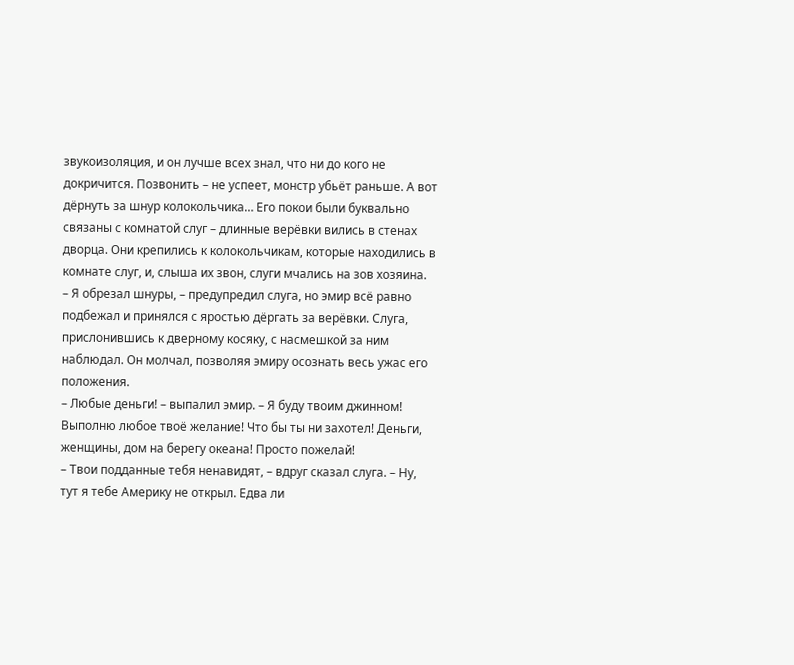звукоизоляция, и он лучше всех знал, что ни до кого не докричится. Позвонить – не успеет, монстр убьёт раньше. А вот дёрнуть за шнур колокольчика… Его покои были буквально связаны с комнатой слуг – длинные верёвки вились в стенах дворца. Они крепились к колокольчикам, которые находились в комнате слуг, и, слыша их звон, слуги мчались на зов хозяина.
– Я обрезал шнуры, – предупредил слуга, но эмир всё равно подбежал и принялся с яростью дёргать за верёвки. Слуга, прислонившись к дверному косяку, с насмешкой за ним наблюдал. Он молчал, позволяя эмиру осознать весь ужас его положения.
– Любые деньги! – выпалил эмир. – Я буду твоим джинном! Выполню любое твоё желание! Что бы ты ни захотел! Деньги, женщины, дом на берегу океана! Просто пожелай!
– Твои подданные тебя ненавидят, – вдруг сказал слуга. – Ну, тут я тебе Америку не открыл. Едва ли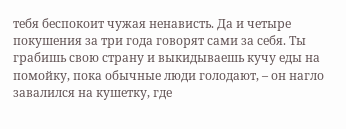тебя беспокоит чужая ненависть. Да и четыре покушения за три года говорят сами за себя. Ты грабишь свою страну и выкидываешь кучу еды на помойку, пока обычные люди голодают, – он нагло завалился на кушетку, где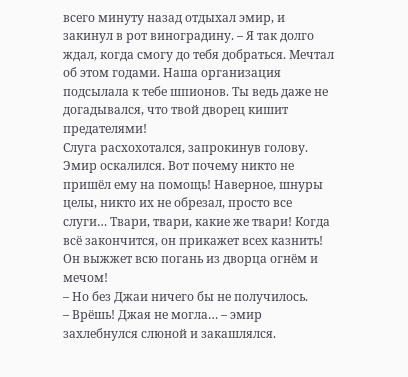всего минуту назад отдыхал эмир, и закинул в рот виноградину. – Я так долго ждал, когда смогу до тебя добраться. Мечтал об этом годами. Наша организация подсылала к тебе шпионов. Ты ведь даже не догадывался, что твой дворец кишит предателями!
Слуга расхохотался, запрокинув голову. Эмир оскалился. Вот почему никто не пришёл ему на помощь! Наверное, шнуры целы, никто их не обрезал, просто все слуги… Твари, твари, какие же твари! Когда всё закончится, он прикажет всех казнить! Он выжжет всю погань из дворца огнём и мечом!
– Но без Джаи ничего бы не получилось.
– Врёшь! Джая не могла… – эмир захлебнулся слюной и закашлялся.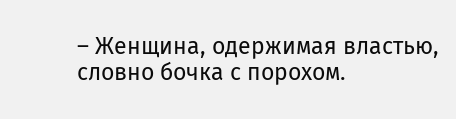– Женщина, одержимая властью, словно бочка с порохом.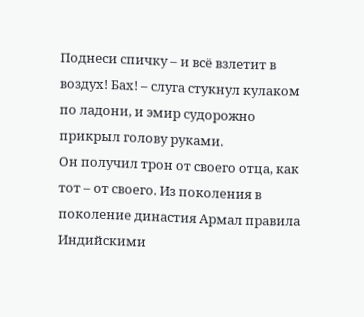Поднеси спичку – и всё взлетит в воздух! Бах! – слуга стукнул кулаком по ладони, и эмир судорожно прикрыл голову руками.
Он получил трон от своего отца, как тот – от своего. Из поколения в поколение династия Армал правила Индийскими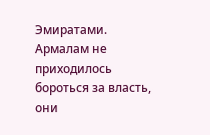Эмиратами. Армалам не приходилось бороться за власть, они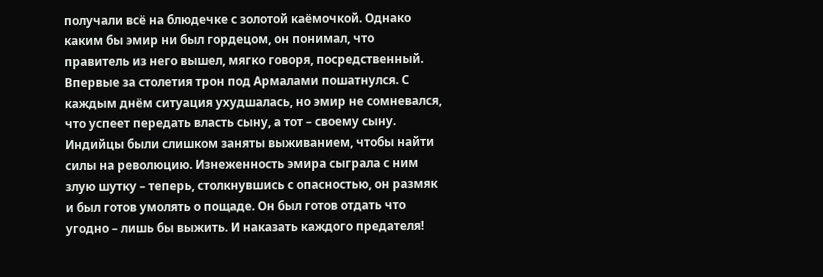получали всё на блюдечке с золотой каёмочкой. Однако каким бы эмир ни был гордецом, он понимал, что правитель из него вышел, мягко говоря, посредственный. Впервые за столетия трон под Армалами пошатнулся. С каждым днём ситуация ухудшалась, но эмир не сомневался, что успеет передать власть сыну, а тот – своему сыну. Индийцы были слишком заняты выживанием, чтобы найти силы на революцию. Изнеженность эмира сыграла с ним злую шутку – теперь, столкнувшись с опасностью, он размяк и был готов умолять о пощаде. Он был готов отдать что угодно – лишь бы выжить. И наказать каждого предателя!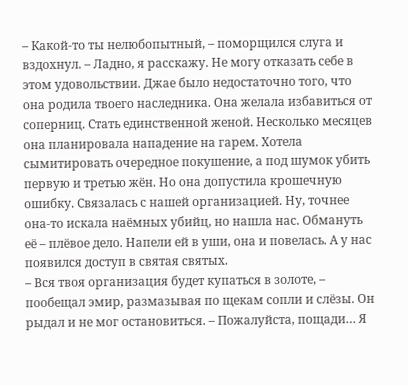– Какой-то ты нелюбопытный, – поморщился слуга и вздохнул. – Ладно, я расскажу. Не могу отказать себе в этом удовольствии. Джае было недостаточно того, что она родила твоего наследника. Она желала избавиться от соперниц. Стать единственной женой. Несколько месяцев она планировала нападение на гарем. Хотела сымитировать очередное покушение, а под шумок убить первую и третью жён. Но она допустила крошечную ошибку. Связалась с нашей организацией. Ну, точнее она-то искала наёмных убийц, но нашла нас. Обмануть её – плёвое дело. Напели ей в уши, она и повелась. А у нас появился доступ в святая святых.
– Вся твоя организация будет купаться в золоте, – пообещал эмир, размазывая по щекам сопли и слёзы. Он рыдал и не мог остановиться. – Пожалуйста, пощади… Я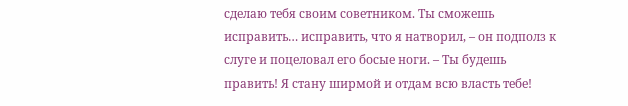сделаю тебя своим советником. Ты сможешь исправить… исправить, что я натворил, – он подполз к слуге и поцеловал его босые ноги. – Ты будешь править! Я стану ширмой и отдам всю власть тебе!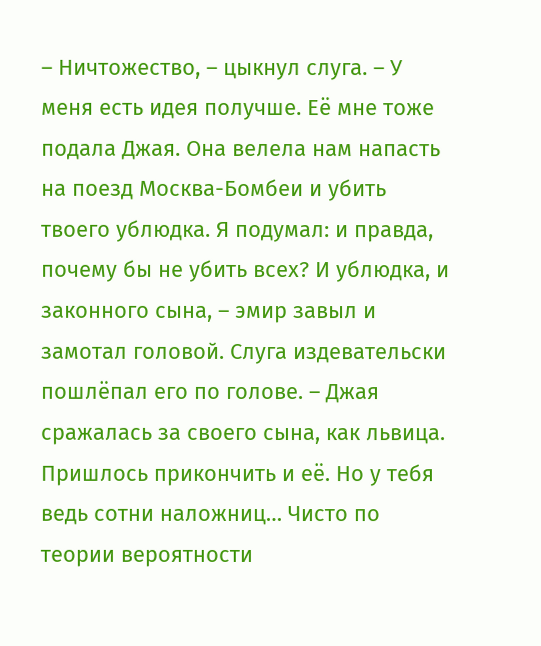– Ничтожество, – цыкнул слуга. – У меня есть идея получше. Её мне тоже подала Джая. Она велела нам напасть на поезд Москва-Бомбеи и убить твоего ублюдка. Я подумал: и правда, почему бы не убить всех? И ублюдка, и законного сына, – эмир завыл и замотал головой. Слуга издевательски пошлёпал его по голове. – Джая сражалась за своего сына, как львица. Пришлось прикончить и её. Но у тебя ведь сотни наложниц… Чисто по теории вероятности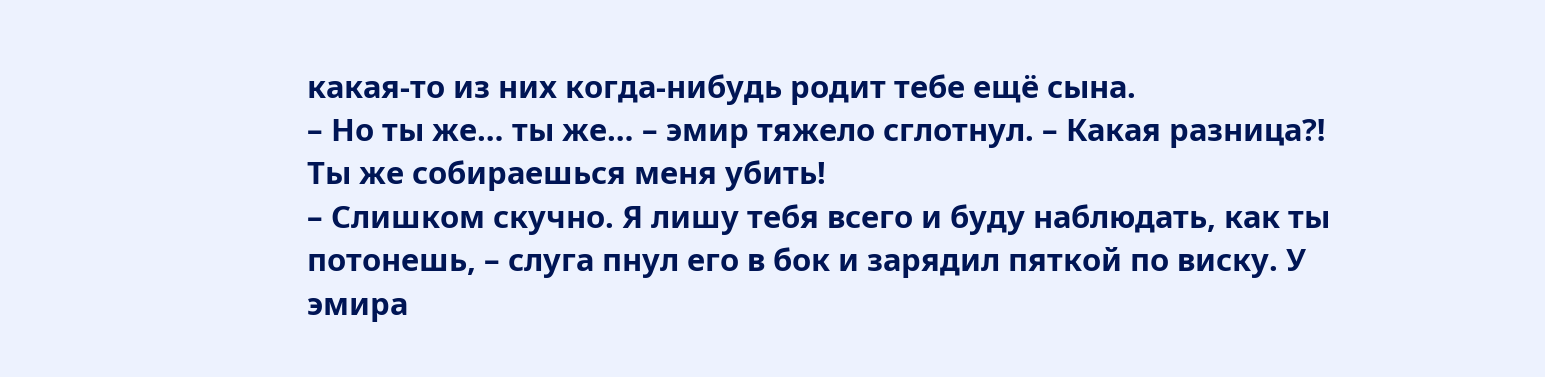какая-то из них когда-нибудь родит тебе ещё сына.
– Но ты же… ты же… – эмир тяжело сглотнул. – Какая разница⁈ Ты же собираешься меня убить!
– Слишком скучно. Я лишу тебя всего и буду наблюдать, как ты потонешь, – слуга пнул его в бок и зарядил пяткой по виску. У эмира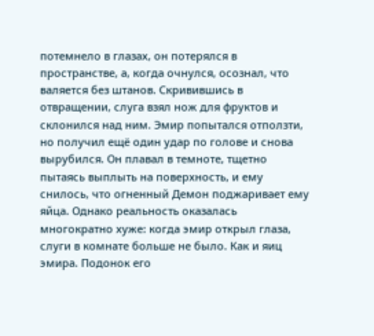потемнело в глазах, он потерялся в пространстве, а, когда очнулся, осознал, что валяется без штанов. Скривившись в отвращении, слуга взял нож для фруктов и склонился над ним. Эмир попытался отползти, но получил ещё один удар по голове и снова вырубился. Он плавал в темноте, тщетно пытаясь выплыть на поверхность, и ему снилось, что огненный Демон поджаривает ему яйца. Однако реальность оказалась многократно хуже: когда эмир открыл глаза, слуги в комнате больше не было. Как и яиц эмира. Подонок его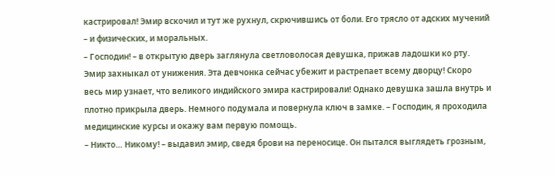кастрировал! Эмир вскочил и тут же рухнул, скрючившись от боли. Его трясло от адских мучений – и физических, и моральных.
– Господин! – в открытую дверь заглянула светловолосая девушка, прижав ладошки ко рту. Эмир захныкал от унижения. Эта девчонка сейчас убежит и растрепает всему дворцу! Скоро весь мир узнает, что великого индийского эмира кастрировали! Однако девушка зашла внутрь и плотно прикрыла дверь. Немного подумала и повернула ключ в замке. – Господин, я проходила медицинские курсы и окажу вам первую помощь.
– Никто… Никому! – выдавил эмир, сведя брови на переносице. Он пытался выглядеть грозным,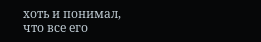хоть и понимал, что все его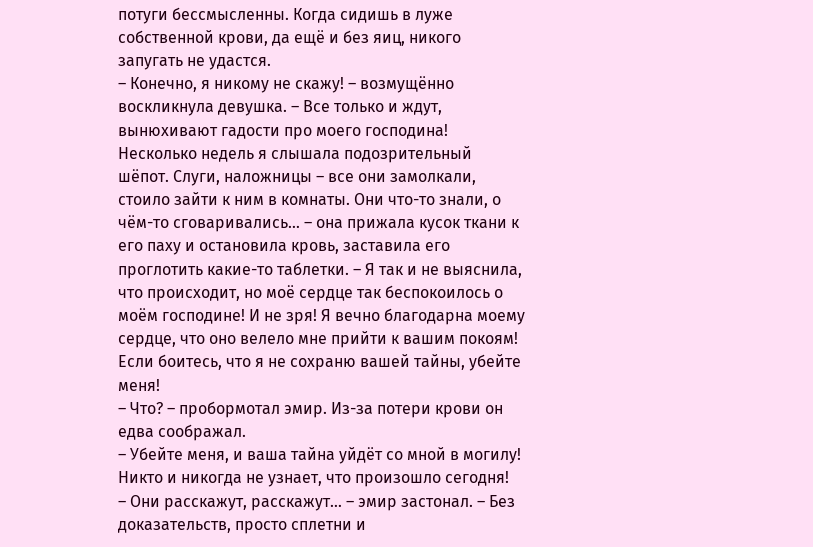потуги бессмысленны. Когда сидишь в луже собственной крови, да ещё и без яиц, никого запугать не удастся.
– Конечно, я никому не скажу! – возмущённо воскликнула девушка. – Все только и ждут, вынюхивают гадости про моего господина! Несколько недель я слышала подозрительный шёпот. Слуги, наложницы – все они замолкали, стоило зайти к ним в комнаты. Они что-то знали, о чём-то сговаривались… – она прижала кусок ткани к его паху и остановила кровь, заставила его проглотить какие-то таблетки. – Я так и не выяснила, что происходит, но моё сердце так беспокоилось о моём господине! И не зря! Я вечно благодарна моему сердце, что оно велело мне прийти к вашим покоям! Если боитесь, что я не сохраню вашей тайны, убейте меня!
– Что? – пробормотал эмир. Из-за потери крови он едва соображал.
– Убейте меня, и ваша тайна уйдёт со мной в могилу! Никто и никогда не узнает, что произошло сегодня!
– Они расскажут, расскажут… – эмир застонал. – Без доказательств, просто сплетни и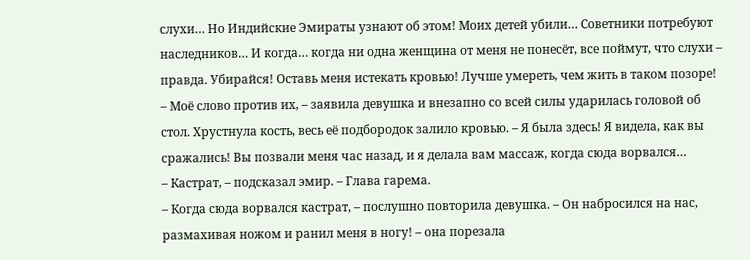слухи… Но Индийские Эмираты узнают об этом! Моих детей убили… Советники потребуют наследников… И когда… когда ни одна женщина от меня не понесёт, все поймут, что слухи – правда. Убирайся! Оставь меня истекать кровью! Лучше умереть, чем жить в таком позоре!
– Моё слово против их, – заявила девушка и внезапно со всей силы ударилась головой об стол. Хрустнула кость, весь её подбородок залило кровью. – Я была здесь! Я видела, как вы сражались! Вы позвали меня час назад, и я делала вам массаж, когда сюда ворвался…
– Кастрат, – подсказал эмир. – Глава гарема.
– Когда сюда ворвался кастрат, – послушно повторила девушка. – Он набросился на нас, размахивая ножом и ранил меня в ногу! – она порезала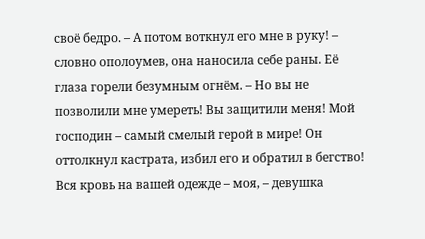своё бедро. – А потом воткнул его мне в руку! – словно ополоумев, она наносила себе раны. Её глаза горели безумным огнём. – Но вы не позволили мне умереть! Вы защитили меня! Мой господин – самый смелый герой в мире! Он оттолкнул кастрата, избил его и обратил в бегство! Вся кровь на вашей одежде – моя, – девушка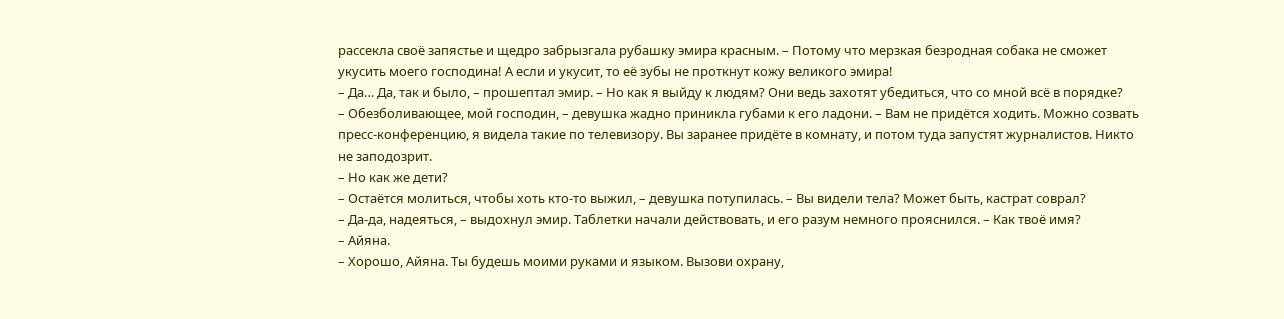рассекла своё запястье и щедро забрызгала рубашку эмира красным. – Потому что мерзкая безродная собака не сможет укусить моего господина! А если и укусит, то её зубы не проткнут кожу великого эмира!
– Да… Да, так и было, – прошептал эмир. – Но как я выйду к людям? Они ведь захотят убедиться, что со мной всё в порядке?
– Обезболивающее, мой господин, – девушка жадно приникла губами к его ладони. – Вам не придётся ходить. Можно созвать пресс-конференцию, я видела такие по телевизору. Вы заранее придёте в комнату, и потом туда запустят журналистов. Никто не заподозрит.
– Но как же дети?
– Остаётся молиться, чтобы хоть кто-то выжил, – девушка потупилась. – Вы видели тела? Может быть, кастрат соврал?
– Да-да, надеяться, – выдохнул эмир. Таблетки начали действовать, и его разум немного прояснился. – Как твоё имя?
– Айяна.
– Хорошо, Айяна. Ты будешь моими руками и языком. Вызови охрану,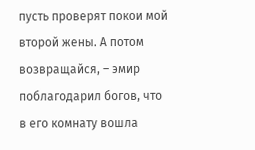пусть проверят покои мой второй жены. А потом возвращайся, – эмир поблагодарил богов, что в его комнату вошла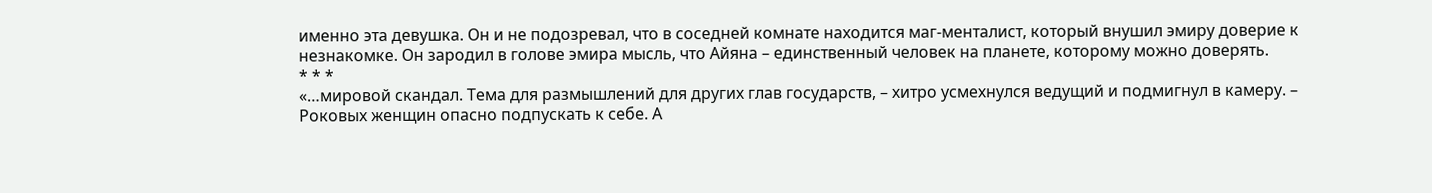именно эта девушка. Он и не подозревал, что в соседней комнате находится маг-менталист, который внушил эмиру доверие к незнакомке. Он зародил в голове эмира мысль, что Айяна – единственный человек на планете, которому можно доверять.
* * *
«…мировой скандал. Тема для размышлений для других глав государств, – хитро усмехнулся ведущий и подмигнул в камеру. – Роковых женщин опасно подпускать к себе. А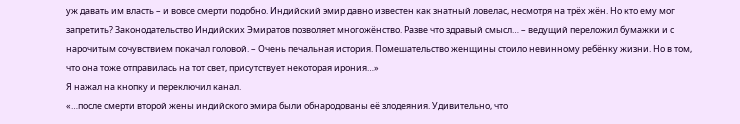уж давать им власть – и вовсе смерти подобно. Индийский эмир давно известен как знатный ловелас, несмотря на трёх жён. Но кто ему мог запретить? Законодательство Индийских Эмиратов позволяет многожёнство. Разве что здравый смысл… – ведущий переложил бумажки и с нарочитым сочувствием покачал головой. – Очень печальная история. Помешательство женщины стоило невинному ребёнку жизни. Но в том, что она тоже отправилась на тот свет, присутствует некоторая ирония…»
Я нажал на кнопку и переключил канал.
«…после смерти второй жены индийского эмира были обнародованы её злодеяния. Удивительно, что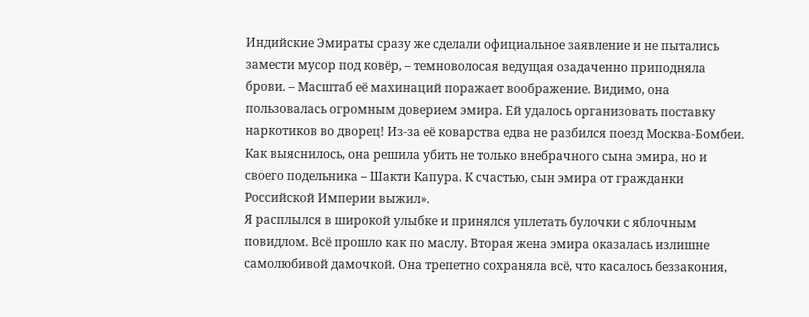Индийские Эмираты сразу же сделали официальное заявление и не пытались замести мусор под ковёр, – темноволосая ведущая озадаченно приподняла брови. – Масштаб её махинаций поражает воображение. Видимо, она пользовалась огромным доверием эмира. Ей удалось организовать поставку наркотиков во дворец! Из-за её коварства едва не разбился поезд Москва-Бомбеи. Как выяснилось, она решила убить не только внебрачного сына эмира, но и своего подельника – Шакти Капура. К счастью, сын эмира от гражданки Российской Империи выжил».
Я расплылся в широкой улыбке и принялся уплетать булочки с яблочным повидлом. Всё прошло как по маслу. Вторая жена эмира оказалась излишне самолюбивой дамочкой. Она трепетно сохраняла всё, что касалось беззакония,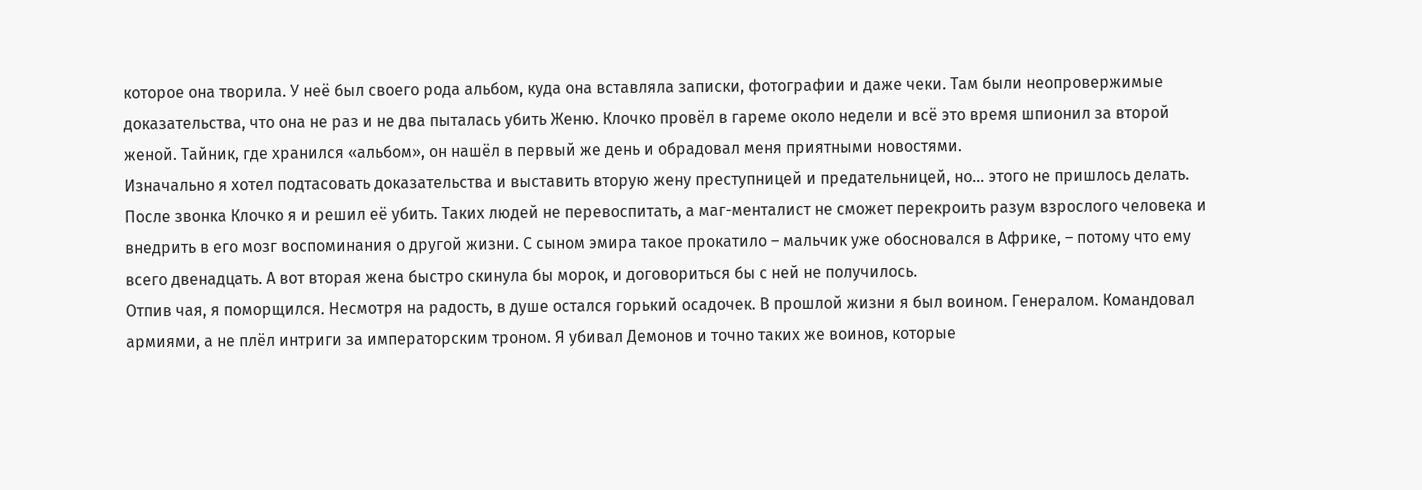которое она творила. У неё был своего рода альбом, куда она вставляла записки, фотографии и даже чеки. Там были неопровержимые доказательства, что она не раз и не два пыталась убить Женю. Клочко провёл в гареме около недели и всё это время шпионил за второй женой. Тайник, где хранился «альбом», он нашёл в первый же день и обрадовал меня приятными новостями.
Изначально я хотел подтасовать доказательства и выставить вторую жену преступницей и предательницей, но… этого не пришлось делать. После звонка Клочко я и решил её убить. Таких людей не перевоспитать, а маг-менталист не сможет перекроить разум взрослого человека и внедрить в его мозг воспоминания о другой жизни. С сыном эмира такое прокатило – мальчик уже обосновался в Африке, – потому что ему всего двенадцать. А вот вторая жена быстро скинула бы морок, и договориться бы с ней не получилось.
Отпив чая, я поморщился. Несмотря на радость, в душе остался горький осадочек. В прошлой жизни я был воином. Генералом. Командовал армиями, а не плёл интриги за императорским троном. Я убивал Демонов и точно таких же воинов, которые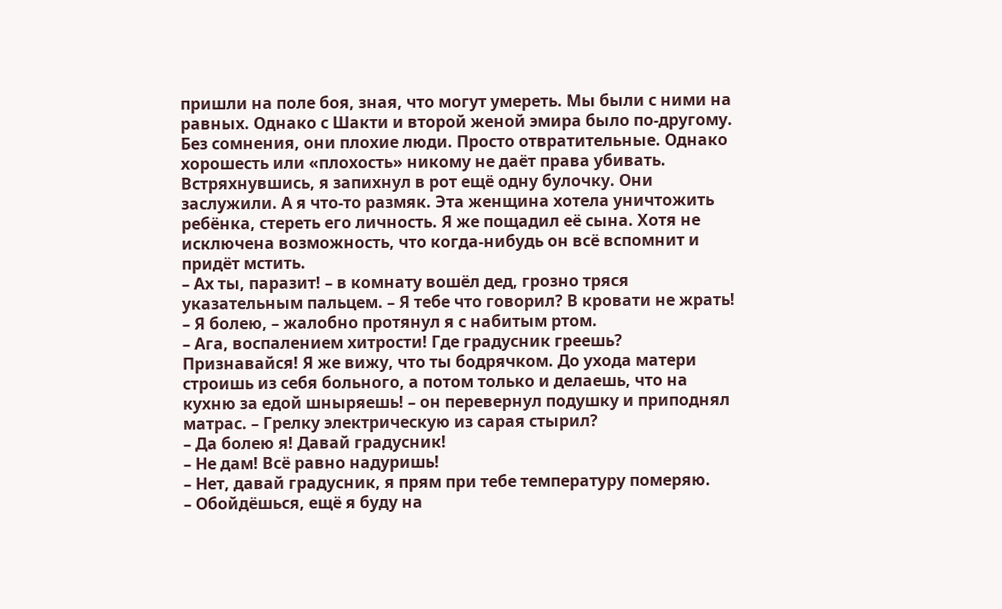пришли на поле боя, зная, что могут умереть. Мы были с ними на равных. Однако с Шакти и второй женой эмира было по-другому. Без сомнения, они плохие люди. Просто отвратительные. Однако хорошесть или «плохость» никому не даёт права убивать. Встряхнувшись, я запихнул в рот ещё одну булочку. Они заслужили. А я что-то размяк. Эта женщина хотела уничтожить ребёнка, стереть его личность. Я же пощадил её сына. Хотя не исключена возможность, что когда-нибудь он всё вспомнит и придёт мстить.
– Ах ты, паразит! – в комнату вошёл дед, грозно тряся указательным пальцем. – Я тебе что говорил? В кровати не жрать!
– Я болею, – жалобно протянул я с набитым ртом.
– Ага, воспалением хитрости! Где градусник греешь? Признавайся! Я же вижу, что ты бодрячком. До ухода матери строишь из себя больного, а потом только и делаешь, что на кухню за едой шныряешь! – он перевернул подушку и приподнял матрас. – Грелку электрическую из сарая стырил?
– Да болею я! Давай градусник!
– Не дам! Всё равно надуришь!
– Нет, давай градусник, я прям при тебе температуру померяю.
– Обойдёшься, ещё я буду на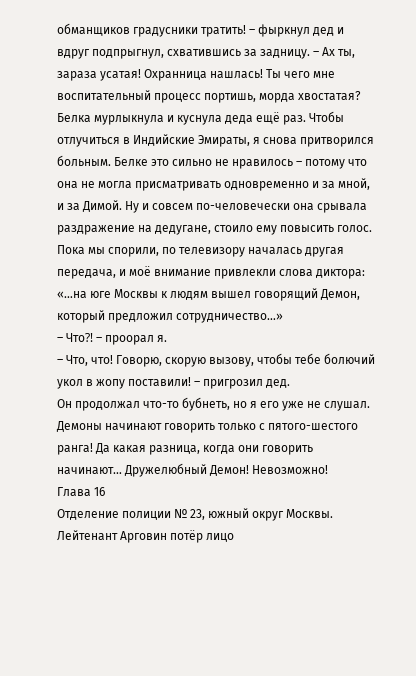обманщиков градусники тратить! – фыркнул дед и вдруг подпрыгнул, схватившись за задницу. – Ах ты, зараза усатая! Охранница нашлась! Ты чего мне воспитательный процесс портишь, морда хвостатая?
Белка мурлыкнула и куснула деда ещё раз. Чтобы отлучиться в Индийские Эмираты, я снова притворился больным. Белке это сильно не нравилось – потому что она не могла присматривать одновременно и за мной, и за Димой. Ну и совсем по-человечески она срывала раздражение на дедугане, стоило ему повысить голос.
Пока мы спорили, по телевизору началась другая передача, и моё внимание привлекли слова диктора:
«…на юге Москвы к людям вышел говорящий Демон, который предложил сотрудничество…»
– Что⁈ – проорал я.
– Что, что! Говорю, скорую вызову, чтобы тебе болючий укол в жопу поставили! – пригрозил дед.
Он продолжал что-то бубнеть, но я его уже не слушал. Демоны начинают говорить только с пятого-шестого ранга! Да какая разница, когда они говорить начинают… Дружелюбный Демон! Невозможно!
Глава 16
Отделение полиции № 23, южный округ Москвы.
Лейтенант Арговин потёр лицо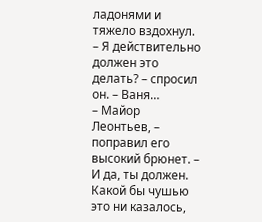ладонями и тяжело вздохнул.
– Я действительно должен это делать? – спросил он. – Ваня…
– Майор Леонтьев, – поправил его высокий брюнет. – И да, ты должен. Какой бы чушью это ни казалось,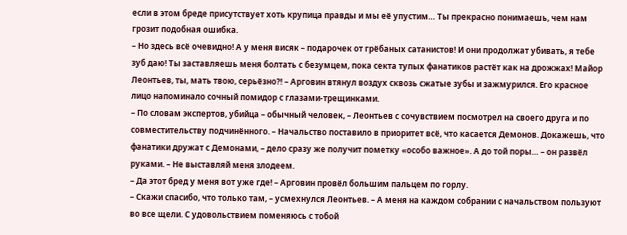если в этом бреде присутствует хоть крупица правды и мы её упустим… Ты прекрасно понимаешь, чем нам грозит подобная ошибка.
– Но здесь всё очевидно! А у меня висяк – подарочек от грёбаных сатанистов! И они продолжат убивать, я тебе зуб даю! Ты заставляешь меня болтать с безумцем, пока секта тупых фанатиков растёт как на дрожжах! Майор Леонтьев, ты, мать твою, серьёзно⁈ – Арговин втянул воздух сквозь сжатые зубы и зажмурился. Его красное лицо напоминало сочный помидор с глазами-трещинками.
– По словам экспертов, убийца – обычный человек, – Леонтьев с сочувствием посмотрел на своего друга и по совместительству подчинённого. – Начальство поставило в приоритет всё, что касается Демонов. Докажешь, что фанатики дружат с Демонами, – дело сразу же получит пометку «особо важное». А до той поры… – он развёл руками. – Не выставляй меня злодеем.
– Да этот бред у меня вот уже где! – Арговин провёл большим пальцем по горлу.
– Скажи спасибо, что только там, – усмехнулся Леонтьев. – А меня на каждом собрании с начальством пользуют во все щели. С удовольствием поменяюсь с тобой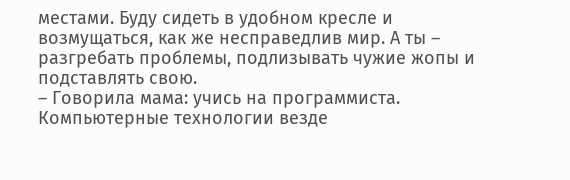местами. Буду сидеть в удобном кресле и возмущаться, как же несправедлив мир. А ты – разгребать проблемы, подлизывать чужие жопы и подставлять свою.
– Говорила мама: учись на программиста. Компьютерные технологии везде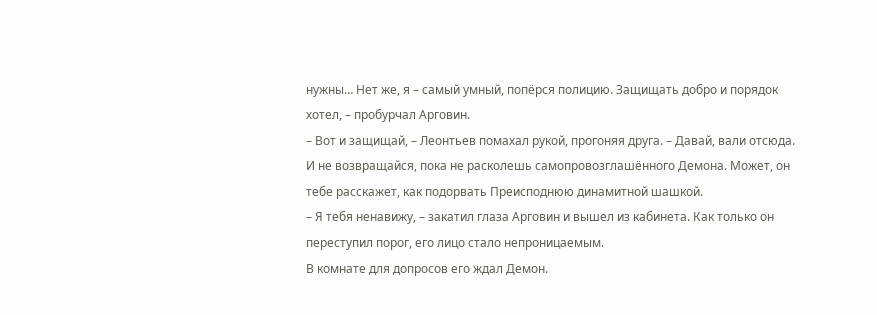нужны… Нет же, я – самый умный, попёрся полицию. Защищать добро и порядок хотел, – пробурчал Арговин.
– Вот и защищай, – Леонтьев помахал рукой, прогоняя друга. – Давай, вали отсюда. И не возвращайся, пока не расколешь самопровозглашённого Демона. Может, он тебе расскажет, как подорвать Преисподнюю динамитной шашкой.
– Я тебя ненавижу, – закатил глаза Арговин и вышел из кабинета. Как только он переступил порог, его лицо стало непроницаемым.
В комнате для допросов его ждал Демон.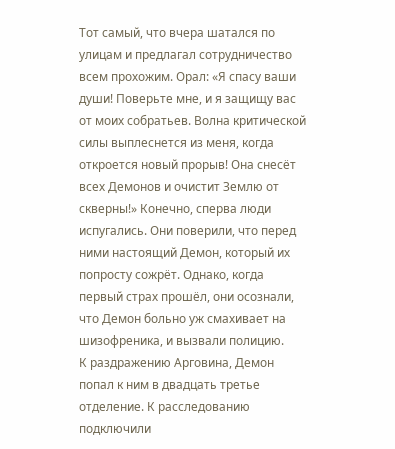Тот самый, что вчера шатался по улицам и предлагал сотрудничество всем прохожим. Орал: «Я спасу ваши души! Поверьте мне, и я защищу вас от моих собратьев. Волна критической силы выплеснется из меня, когда откроется новый прорыв! Она снесёт всех Демонов и очистит Землю от скверны!» Конечно, сперва люди испугались. Они поверили, что перед ними настоящий Демон, который их попросту сожрёт. Однако, когда первый страх прошёл, они осознали, что Демон больно уж смахивает на шизофреника, и вызвали полицию.
К раздражению Арговина, Демон попал к ним в двадцать третье отделение. К расследованию подключили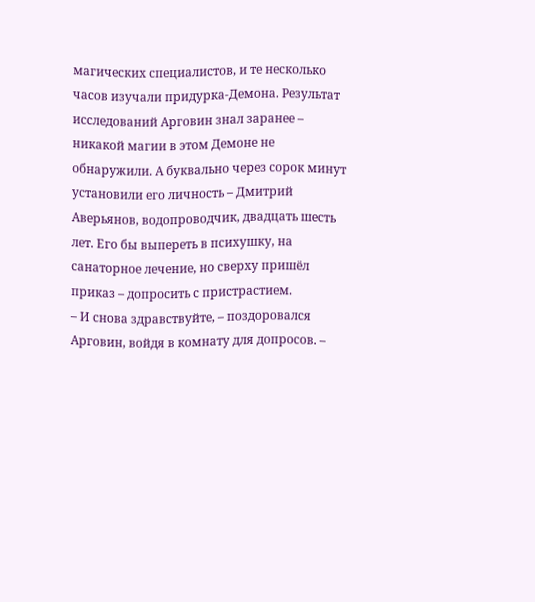магических специалистов, и те несколько часов изучали придурка-Демона. Результат исследований Арговин знал заранее – никакой магии в этом Демоне не обнаружили. А буквально через сорок минут установили его личность – Дмитрий Аверьянов, водопроводчик, двадцать шесть лет. Его бы выпереть в психушку, на санаторное лечение, но сверху пришёл приказ – допросить с пристрастием.
– И снова здравствуйте, – поздоровался Арговин, войдя в комнату для допросов. –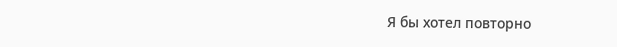Я бы хотел повторно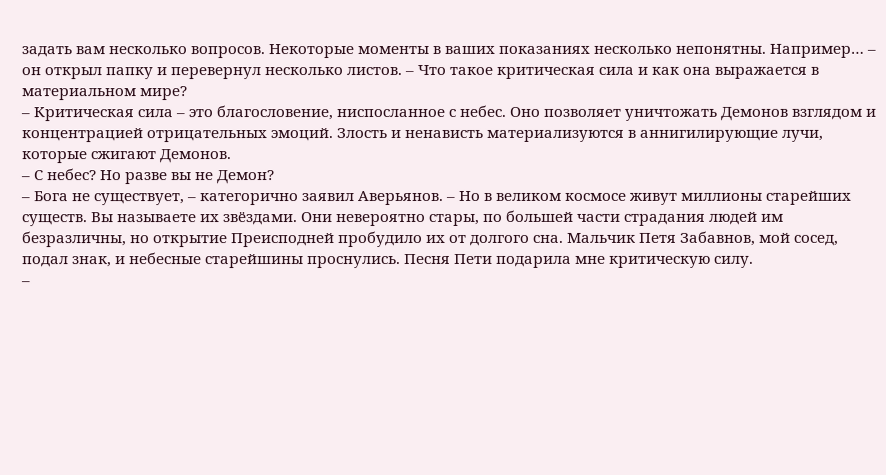задать вам несколько вопросов. Некоторые моменты в ваших показаниях несколько непонятны. Например… – он открыл папку и перевернул несколько листов. – Что такое критическая сила и как она выражается в материальном мире?
– Критическая сила – это благословение, ниспосланное с небес. Оно позволяет уничтожать Демонов взглядом и концентрацией отрицательных эмоций. Злость и ненависть материализуются в аннигилирующие лучи, которые сжигают Демонов.
– С небес? Но разве вы не Демон?
– Бога не существует, – категорично заявил Аверьянов. – Но в великом космосе живут миллионы старейших существ. Вы называете их звёздами. Они невероятно стары, по большей части страдания людей им безразличны, но открытие Преисподней пробудило их от долгого сна. Мальчик Петя Забавнов, мой сосед, подал знак, и небесные старейшины проснулись. Песня Пети подарила мне критическую силу.
–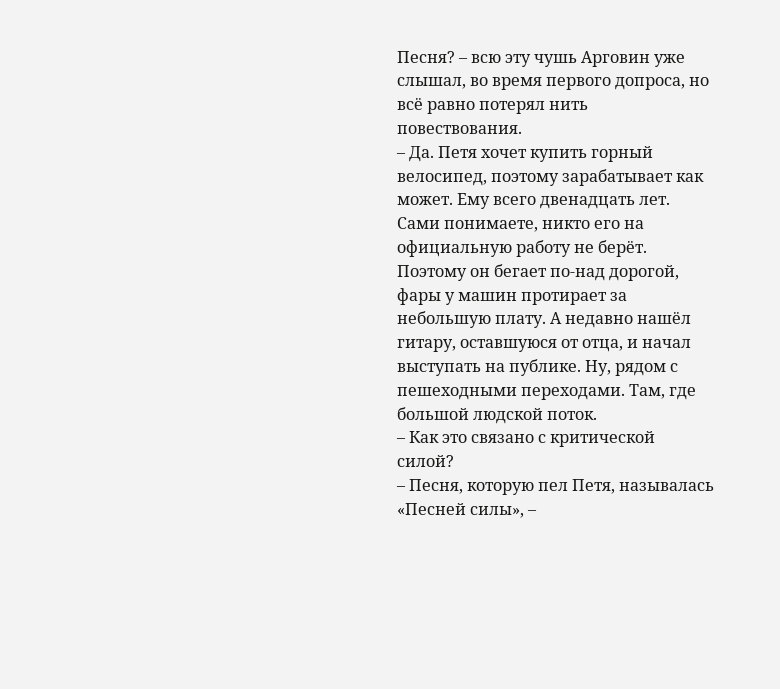Песня? – всю эту чушь Арговин уже слышал, во время первого допроса, но всё равно потерял нить повествования.
– Да. Петя хочет купить горный велосипед, поэтому зарабатывает как может. Ему всего двенадцать лет. Сами понимаете, никто его на официальную работу не берёт. Поэтому он бегает по-над дорогой, фары у машин протирает за небольшую плату. А недавно нашёл гитару, оставшуюся от отца, и начал выступать на публике. Ну, рядом с пешеходными переходами. Там, где большой людской поток.
– Как это связано с критической силой?
– Песня, которую пел Петя, называлась «Песней силы», –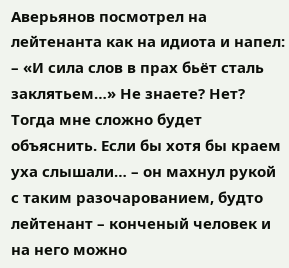Аверьянов посмотрел на лейтенанта как на идиота и напел: – «И сила слов в прах бьёт сталь заклятьем…» Не знаете? Нет? Тогда мне сложно будет объяснить. Если бы хотя бы краем уха слышали… – он махнул рукой с таким разочарованием, будто лейтенант – конченый человек и на него можно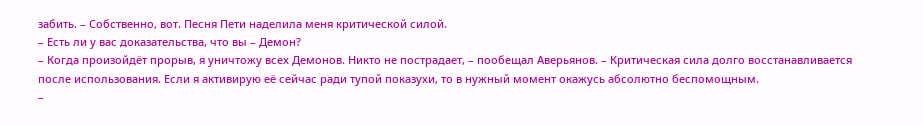забить. – Собственно, вот. Песня Пети наделила меня критической силой.
– Есть ли у вас доказательства, что вы – Демон?
– Когда произойдёт прорыв, я уничтожу всех Демонов. Никто не пострадает, – пообещал Аверьянов. – Критическая сила долго восстанавливается после использования. Если я активирую её сейчас ради тупой показухи, то в нужный момент окажусь абсолютно беспомощным.
–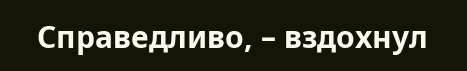Справедливо, – вздохнул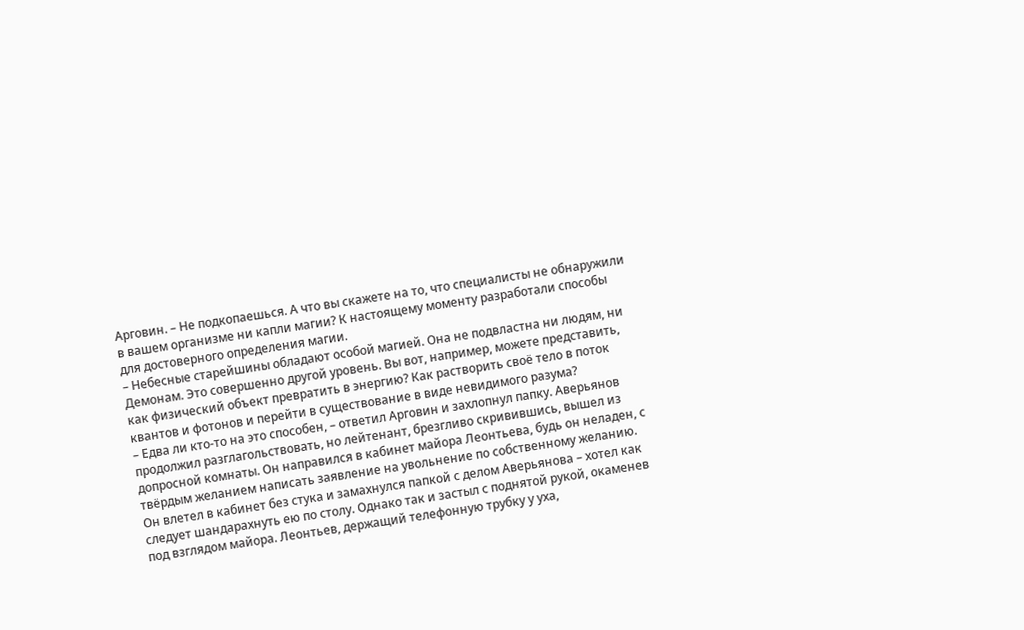Арговин. – Не подкопаешься. А что вы скажете на то, что специалисты не обнаружили в вашем организме ни капли магии? К настоящему моменту разработали способы для достоверного определения магии.
– Небесные старейшины обладают особой магией. Она не подвластна ни людям, ни Демонам. Это совершенно другой уровень. Вы вот, например, можете представить, как физический объект превратить в энергию? Как растворить своё тело в поток квантов и фотонов и перейти в существование в виде невидимого разума?
– Едва ли кто-то на это способен, – ответил Арговин и захлопнул папку. Аверьянов продолжил разглагольствовать, но лейтенант, брезгливо скривившись, вышел из допросной комнаты. Он направился в кабинет майора Леонтьева, будь он неладен, с твёрдым желанием написать заявление на увольнение по собственному желанию. Он влетел в кабинет без стука и замахнулся папкой с делом Аверьянова – хотел как следует шандарахнуть ею по столу. Однако так и застыл с поднятой рукой, окаменев под взглядом майора. Леонтьев, держащий телефонную трубку у уха,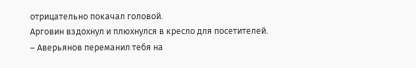отрицательно покачал головой.
Арговин вздохнул и плюхнулся в кресло для посетителей.
– Аверьянов переманил тебя на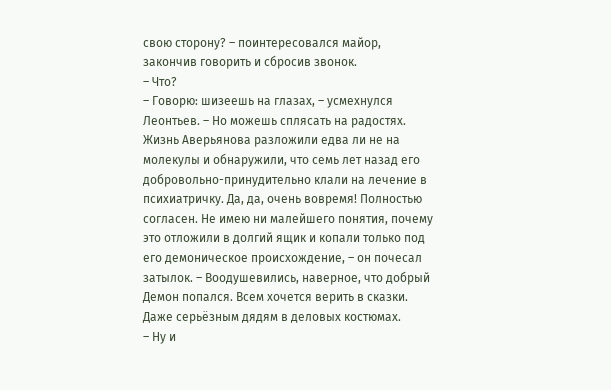свою сторону? – поинтересовался майор, закончив говорить и сбросив звонок.
– Что?
– Говорю: шизеешь на глазах, – усмехнулся Леонтьев. – Но можешь сплясать на радостях. Жизнь Аверьянова разложили едва ли не на молекулы и обнаружили, что семь лет назад его добровольно-принудительно клали на лечение в психиатричку. Да, да, очень вовремя! Полностью согласен. Не имею ни малейшего понятия, почему это отложили в долгий ящик и копали только под его демоническое происхождение, – он почесал затылок. – Воодушевились, наверное, что добрый Демон попался. Всем хочется верить в сказки. Даже серьёзным дядям в деловых костюмах.
– Ну и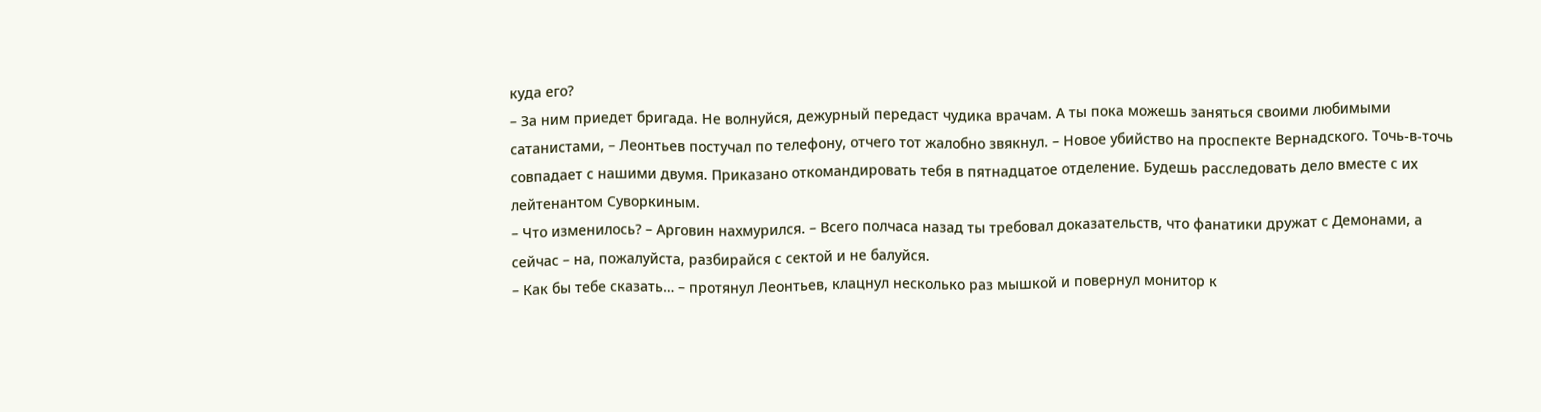куда его?
– За ним приедет бригада. Не волнуйся, дежурный передаст чудика врачам. А ты пока можешь заняться своими любимыми сатанистами, – Леонтьев постучал по телефону, отчего тот жалобно звякнул. – Новое убийство на проспекте Вернадского. Точь-в-точь совпадает с нашими двумя. Приказано откомандировать тебя в пятнадцатое отделение. Будешь расследовать дело вместе с их лейтенантом Суворкиным.
– Что изменилось? – Арговин нахмурился. – Всего полчаса назад ты требовал доказательств, что фанатики дружат с Демонами, а сейчас – на, пожалуйста, разбирайся с сектой и не балуйся.
– Как бы тебе сказать… – протянул Леонтьев, клацнул несколько раз мышкой и повернул монитор к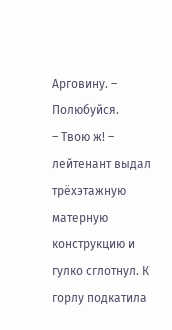Арговину. – Полюбуйся.
– Твою ж! – лейтенант выдал трёхэтажную матерную конструкцию и гулко сглотнул. К горлу подкатила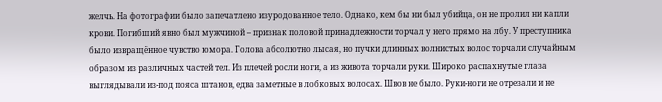желчь. На фотографии было запечатлено изуродованное тело. Однако, кем бы ни был убийца, он не пролил ни капли крови. Погибший явно был мужчиной – признак половой принадлежности торчал у него прямо на лбу. У преступника было извращённое чувство юмора. Голова абсолютно лысая, но пучки длинных волнистых волос торчали случайным образом из различных частей тел. Из плечей росли ноги, а из живота торчали руки. Широко распахнутые глаза выглядывали из-под пояса штанов, едва заметные в лобковых волосах. Швов не было. Руки-ноги не отрезали и не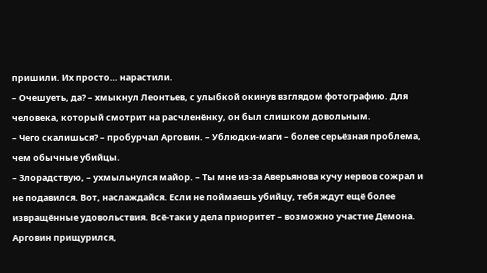пришили. Их просто… нарастили.
– Очешуеть, да? – хмыкнул Леонтьев, с улыбкой окинув взглядом фотографию. Для человека, который смотрит на расчленёнку, он был слишком довольным.
– Чего скалишься? – пробурчал Арговин. – Ублюдки-маги – более серьёзная проблема, чем обычные убийцы.
– Злорадствую, – ухмыльнулся майор. – Ты мне из-за Аверьянова кучу нервов сожрал и не подавился. Вот, наслаждайся. Если не поймаешь убийцу, тебя ждут ещё более извращённые удовольствия. Всё-таки у дела приоритет – возможно участие Демона.
Арговин прищурился,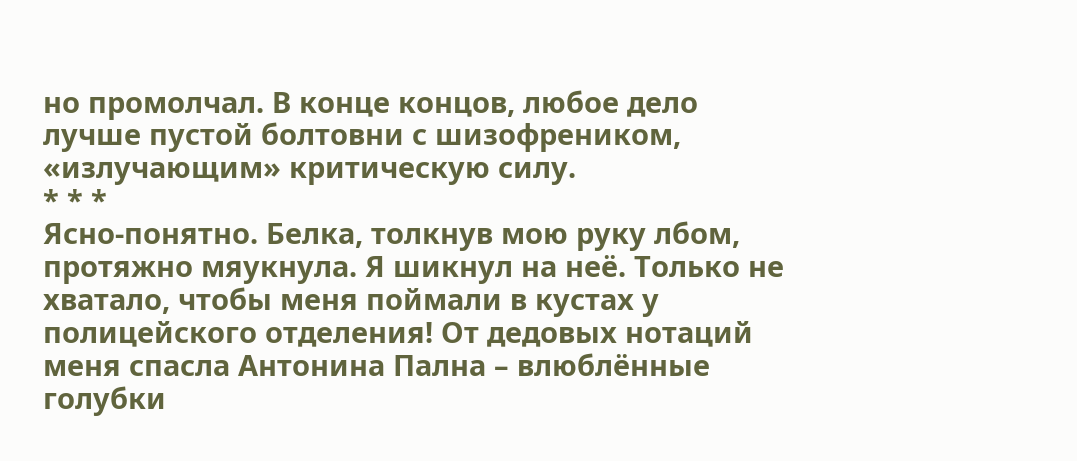но промолчал. В конце концов, любое дело лучше пустой болтовни с шизофреником, «излучающим» критическую силу.
* * *
Ясно-понятно. Белка, толкнув мою руку лбом, протяжно мяукнула. Я шикнул на неё. Только не хватало, чтобы меня поймали в кустах у полицейского отделения! От дедовых нотаций меня спасла Антонина Пална – влюблённые голубки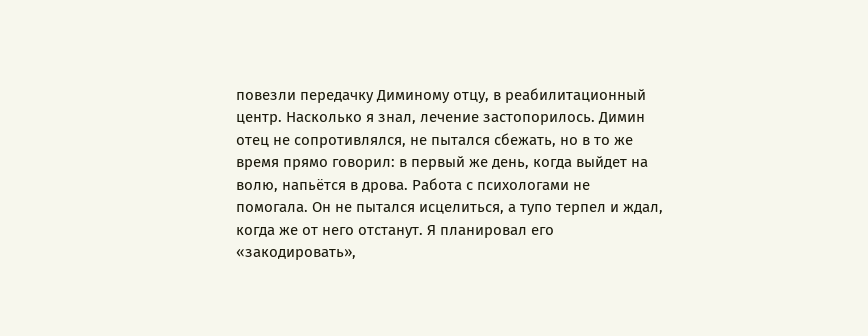повезли передачку Диминому отцу, в реабилитационный центр. Насколько я знал, лечение застопорилось. Димин отец не сопротивлялся, не пытался сбежать, но в то же время прямо говорил: в первый же день, когда выйдет на волю, напьётся в дрова. Работа с психологами не помогала. Он не пытался исцелиться, а тупо терпел и ждал, когда же от него отстанут. Я планировал его «закодировать»,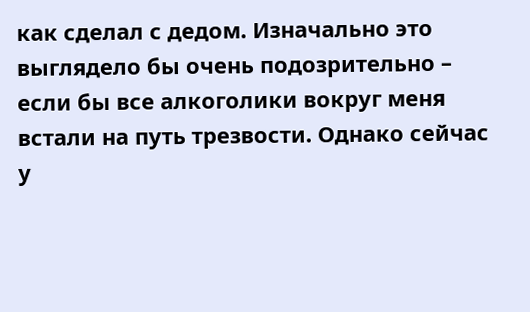как сделал с дедом. Изначально это выглядело бы очень подозрительно – если бы все алкоголики вокруг меня встали на путь трезвости. Однако сейчас у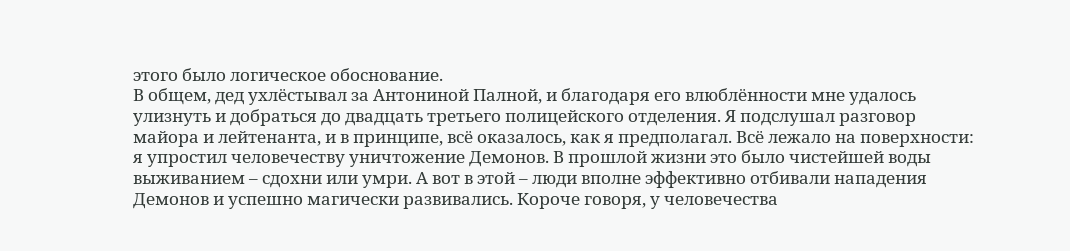этого было логическое обоснование.
В общем, дед ухлёстывал за Антониной Палной, и благодаря его влюблённости мне удалось улизнуть и добраться до двадцать третьего полицейского отделения. Я подслушал разговор майора и лейтенанта, и в принципе, всё оказалось, как я предполагал. Всё лежало на поверхности: я упростил человечеству уничтожение Демонов. В прошлой жизни это было чистейшей воды выживанием – сдохни или умри. А вот в этой – люди вполне эффективно отбивали нападения Демонов и успешно магически развивались. Короче говоря, у человечества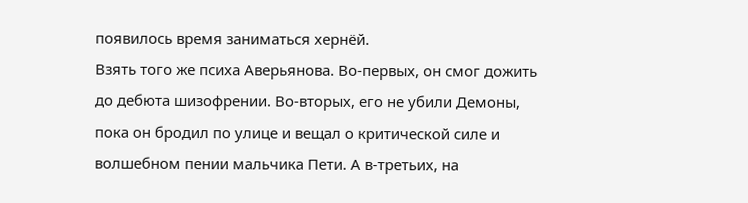появилось время заниматься хернёй.
Взять того же психа Аверьянова. Во-первых, он смог дожить до дебюта шизофрении. Во-вторых, его не убили Демоны, пока он бродил по улице и вещал о критической силе и волшебном пении мальчика Пети. А в-третьих, на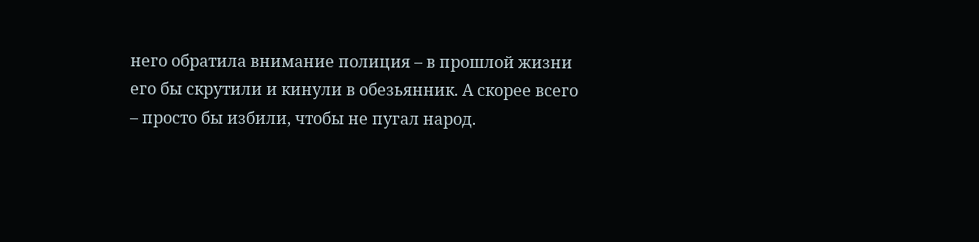него обратила внимание полиция – в прошлой жизни его бы скрутили и кинули в обезьянник. А скорее всего – просто бы избили, чтобы не пугал народ.